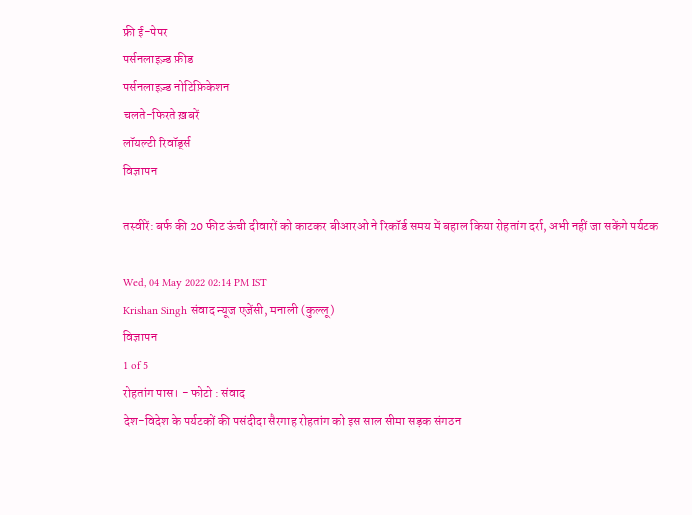फ्री ई-पेपर
पर्सनलाइज़्ड फ़ीड
पर्सनलाइज़्ड नोटिफ़िकेशन
चलते-फिरते ख़बरें
लॉयल्टी रिवॉर्ड्स
विज्ञापन

तस्वीरें: बर्फ की 20 फीट ऊंची दीवारों को काटकर बीआरओ ने रिकॉर्ड समय में बहाल किया रोहतांग दर्रा, अभी नहीं जा सकेंगे पर्यटक

Wed, 04 May 2022 02:14 PM IST
Krishan Singh संवाद न्यूज एजेंसी, मनाली (कुल्लू)
विज्ञापन
1 of 5
रोहतांग पास। - फोटो : संवाद
देश-विदेश के पर्यटकों की पसंदीदा सैरगाह रोहतांग को इस साल सीमा सड़क संगठन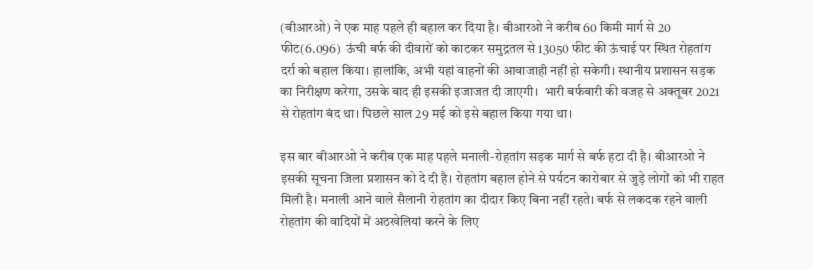(बीआरओ) ने एक माह पहले ही बहाल कर दिया है। बीआरओ ने करीब 60 किमी मार्ग से 20 फीट(6.096)  ऊंची बर्फ की दीवारों को काटकर समुद्रतल से 13050 फीट की ऊंचाई पर स्थित रोहतांग दर्रा को बहाल किया। हालांकि, अभी यहां वाहनों की आवाजाही नहीं हो सकेगी। स्थानीय प्रशासन सड़क का निरीक्षण करेगा, उसके बाद ही इसकी इजाजत दी जाएगी।  भारी बर्फबारी की वजह से अक्तूबर 2021 से रोहतांग बंद था। पिछले साल 29 मई को इसे बहाल किया गया था।

इस बार बीआरओ ने करीब एक माह पहले मनाली-रोहतांग सड़क मार्ग से बर्फ हटा दी है। बीआरओ ने इसकी सूचना जिला प्रशासन को दे दी है। रोहतांग बहाल होने से पर्यटन कारोबार से जुड़े लोगों को भी राहत मिली है। मनाली आने वाले सैलानी रोहतांग का दीदार किए बिना नहीं रहते। बर्फ से लकदक रहने वाली रोहतांग की वादियों में अठखेलियां करने के लिए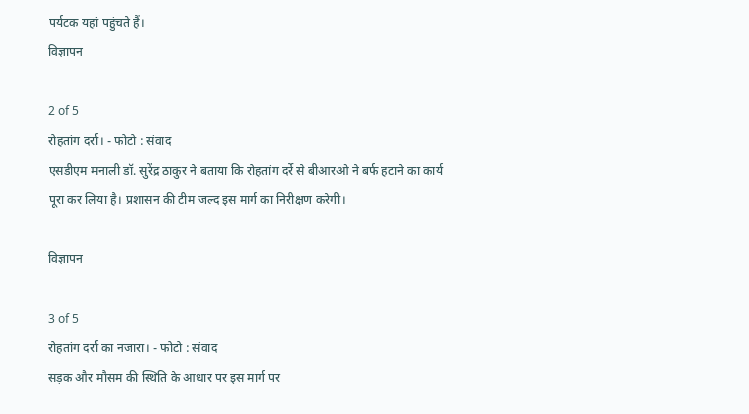पर्यटक यहां पहुंचते हैं।
विज्ञापन

2 of 5
रोहतांग दर्रा। - फोटो : संवाद
एसडीएम मनाली डॉ. सुरेंद्र ठाकुर ने बताया कि रोहतांग दर्रे से बीआरओ ने बर्फ हटाने का कार्य पूरा कर लिया है। प्रशासन की टीम जल्द इस मार्ग का निरीक्षण करेगी।

विज्ञापन

3 of 5
रोहतांग दर्रा का नजारा। - फोटो : संवाद
सड़क और मौसम की स्थिति के आधार पर इस मार्ग पर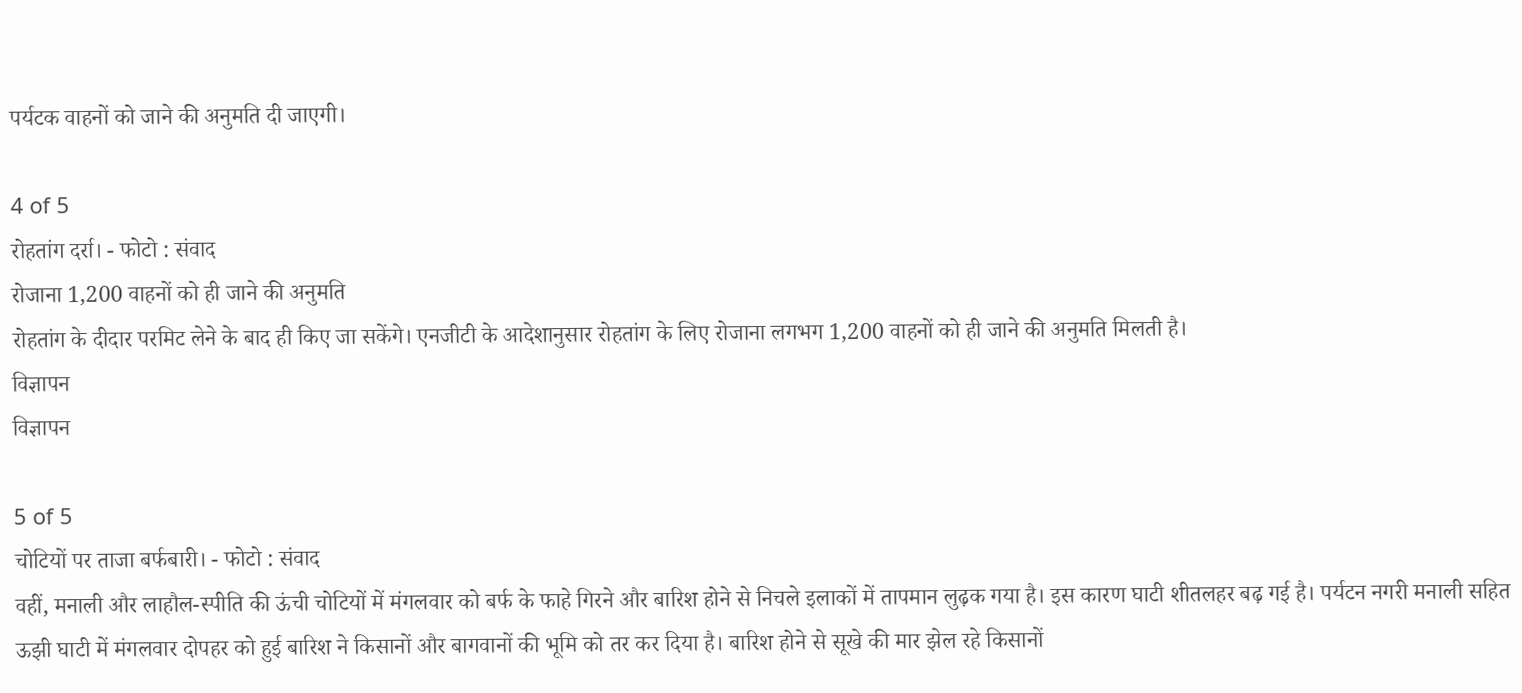पर्यटक वाहनों को जाने की अनुमति दी जाएगी।

4 of 5
रोहतांग दर्रा। - फोटो : संवाद
रोजाना 1,200 वाहनों को ही जाने की अनुमति
रोहतांग के दीदार परमिट लेने के बाद ही किए जा सकेंगे। एनजीटी के आदेशानुसार रोहतांग के लिए रोजाना लगभग 1,200 वाहनों को ही जाने की अनुमति मिलती है।
विज्ञापन
विज्ञापन

5 of 5
चोटियों पर ताजा बर्फबारी। - फोटो : संवाद
वहीं, मनाली और लाहौल-स्पीति की ऊंची चोटियों में मंगलवार को बर्फ के फाहे गिरने और बारिश होने से निचले इलाकों में तापमान लुढ़क गया है। इस कारण घाटी शीतलहर बढ़ गई है। पर्यटन नगरी मनाली सहित ऊझी घाटी में मंगलवार दोपहर को हुई बारिश ने किसानों और बागवानों की भूमि को तर कर दिया है। बारिश होने से सूखे की मार झेल रहे किसानों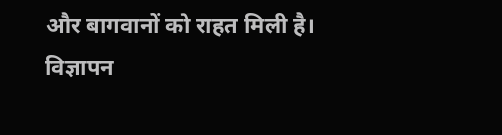और बागवानों को राहत मिली है।
विज्ञापन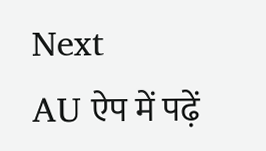Next
AU ऐप में पढ़ें